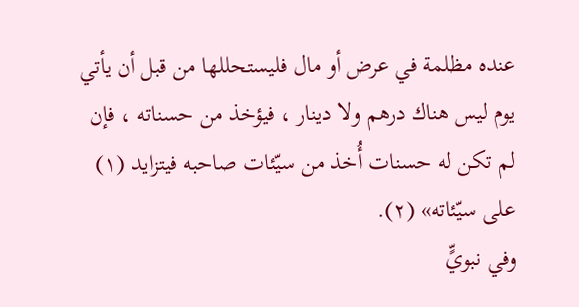عنده مظلمة في عرض أو مال فليستحللها من قبل أن يأتي يوم ليس هناك درهم ولا دينار ، فيؤخذ من حسناته ، فإن لم تكن له حسنات أُخذ من سيّئات صاحبه فيتزايد (١) على سيّئاته» (٢).
وفي نبويٍّ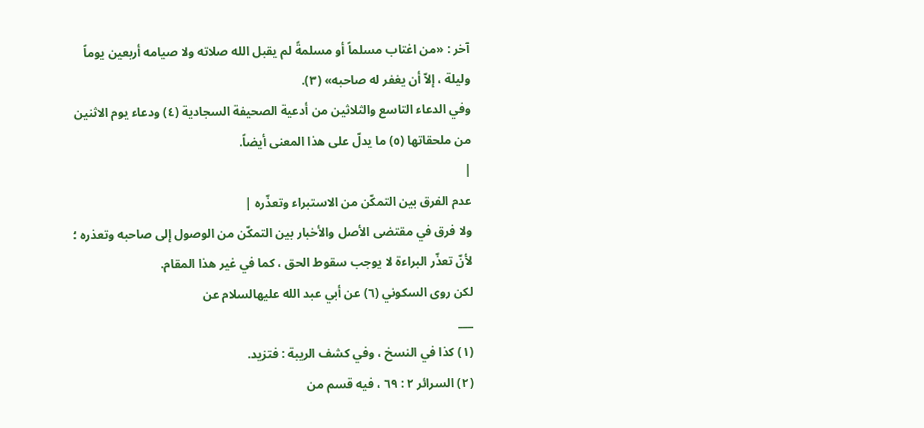آخر : «من اغتاب مسلماً أو مسلمةً لم يقبل الله صلاته ولا صيامه أربعين يوماً وليلة ، إلاّ أن يغفر له صاحبه» (٣).
وفي الدعاء التاسع والثلاثين من أدعية الصحيفة السجادية (٤) ودعاء يوم الاثنين من ملحقاتها (٥) ما يدلّ على هذا المعنى أيضاً.
|
عدم الفرق بين التمكّن من الاستبراء وتعذّره |
ولا فرق في مقتضى الأصل والأخبار بين التمكّن من الوصول إلى صاحبه وتعذره ؛ لأنّ تعذّر البراءة لا يوجب سقوط الحق ، كما في غير هذا المقام.
لكن روى السكوني (٦) عن أبي عبد الله عليهالسلام عن
___
(١) كذا في النسخ ، وفي كشف الريبة : فتزيد.
(٢) السرائر ٢ : ٦٩ ، فيه قسم من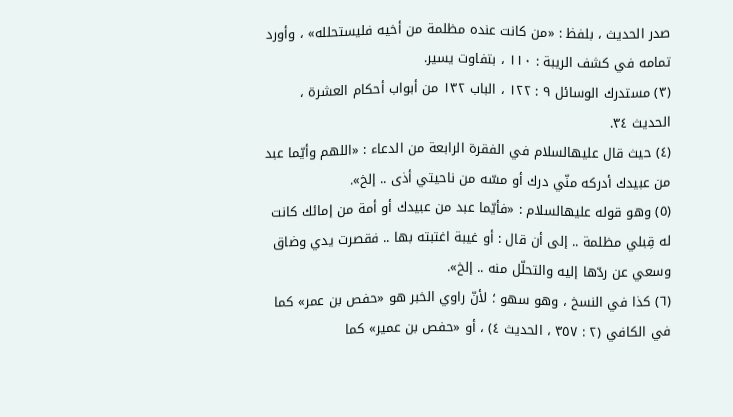صدر الحديث ، بلفظ : «من كانت عنده مظلمة من أخيه فليستحلله» ، وأورد تمامه في كشف الريبة : ١١٠ ، بتفاوت يسير.
(٣) مستدرك الوسائل ٩ : ١٢٢ ، الباب ١٣٢ من أبواب أحكام العشرة ، الحديث ٣٤.
(٤) حيث قال عليهالسلام في الفقرة الرابعة من الدعاء : «اللهم وأيّما عبد من عبيدك أدركه منّي درك أو مسّه من ناحيتي أذى .. إلخ».
(٥) وهو قوله عليهالسلام : «فأيّما عبد من عبيدك أو أمة من إمائك كانت له قِبلي مظلمة .. إلى أن قال : أو غيبة اغتبته بها .. فقصرت يدي وضاق وسعي عن ردّها إليه والتحلّل منه .. إلخ».
(٦) كذا في النسخ ، وهو سهو ؛ لأنّ راوي الخبر هو «حفص بن عمر» كما في الكافي (٢ : ٣٥٧ ، الحديث ٤) ، أو «حفص بن عمير» كما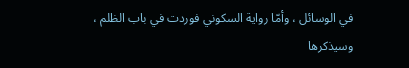في الوسائل ، وأمّا رواية السكوني فوردت في باب الظلم ، وسيذكرها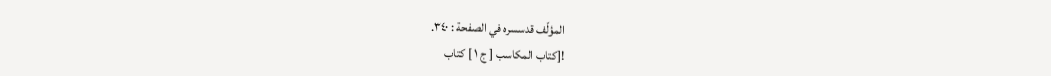المؤلّف قدسسره في الصفحة : ٣٤٠.
![كتاب المكاسب [ ج ١ ] كتاب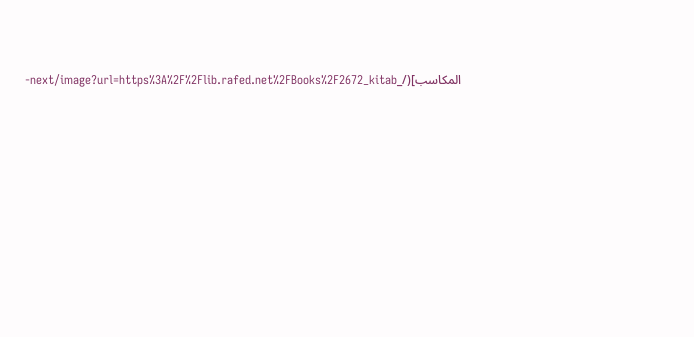المكاسب](/_next/image?url=https%3A%2F%2Flib.rafed.net%2FBooks%2F2672_kitab-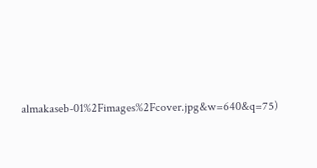almakaseb-01%2Fimages%2Fcover.jpg&w=640&q=75)